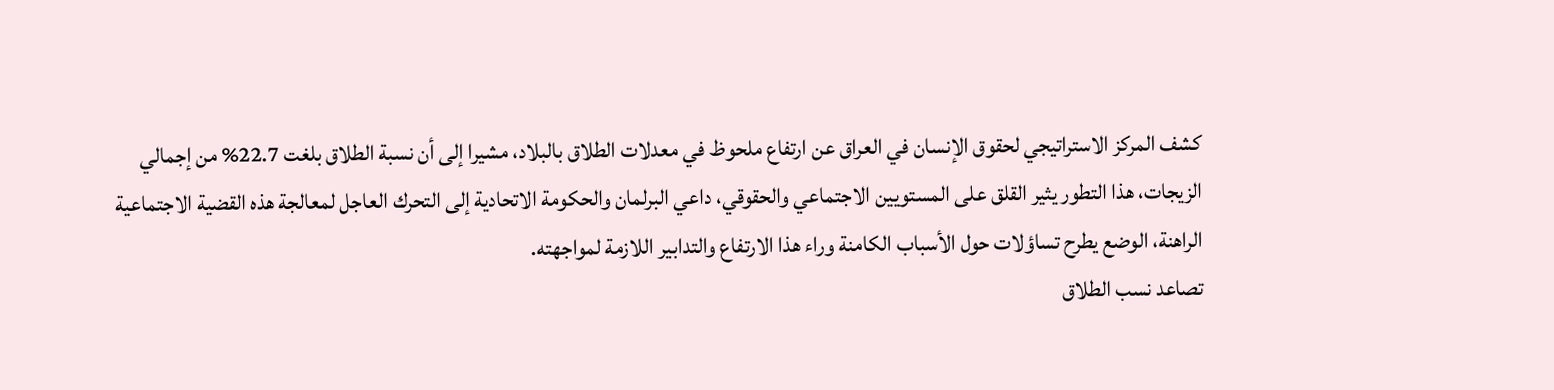كشف المركز الاستراتيجي لحقوق الإنسان في العراق عن ارتفاع ملحوظ في معدلات الطلاق بالبلاد، مشيرا إلى أن نسبة الطلاق بلغت 22.7% من إجمالي الزيجات، هذا التطور يثير القلق على المستويين الاجتماعي والحقوقي، داعي البرلمان والحكومة الاتحادية إلى التحرك العاجل لمعالجة هذه القضية الاجتماعية الراهنة، الوضع يطرح تساؤلات حول الأسباب الكامنة وراء هذا الارتفاع والتدابير اللازمة لمواجهته.
تصاعد نسب الطلاق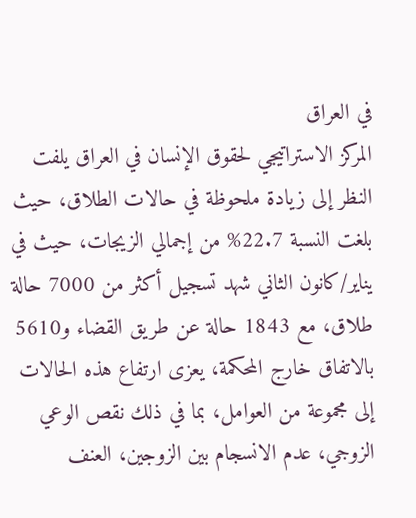في العراق
المركز الاستراتيجي لحقوق الإنسان في العراق يلفت النظر إلى زيادة ملحوظة في حالات الطلاق، حيث بلغت النسبة 22.7% من إجمالي الزيجات، حيث في يناير/كانون الثاني شهد تسجيل أكثر من 7000 حالة طلاق، مع 1843 حالة عن طريق القضاء و5610 بالاتفاق خارج المحكمة، يعزى ارتفاع هذه الحالات إلى مجموعة من العوامل، بما في ذلك نقص الوعي الزوجي، عدم الانسجام بين الزوجين، العنف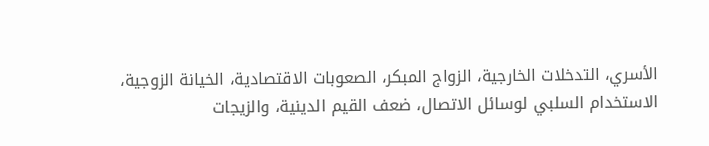الأسري، التدخلات الخارجية، الزواج المبكر، الصعوبات الاقتصادية، الخيانة الزوجية، الاستخدام السلبي لوسائل الاتصال، ضعف القيم الدينية، والزيجات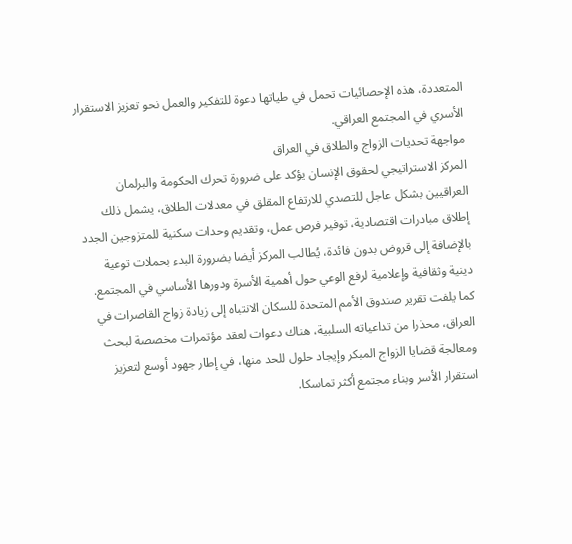المتعددة، هذه الإحصائيات تحمل في طياتها دعوة للتفكير والعمل نحو تعزيز الاستقرار الأسري في المجتمع العراقي.
مواجهة تحديات الزواج والطلاق في العراق
المركز الاستراتيجي لحقوق الإنسان يؤكد على ضرورة تحرك الحكومة والبرلمان العراقيين بشكل عاجل للتصدي للارتفاع المقلق في معدلات الطلاق، يشمل ذلك إطلاق مبادرات اقتصادية، توفير فرص عمل، وتقديم وحدات سكنية للمتزوجين الجدد بالإضافة إلى قروض بدون فائدة، يُطالب المركز أيضا بضرورة البدء بحملات توعية دينية وثقافية وإعلامية لرفع الوعي حول أهمية الأسرة ودورها الأساسي في المجتمع.
كما يلفت تقرير صندوق الأمم المتحدة للسكان الانتباه إلى زيادة زواج القاصرات في العراق، محذرا من تداعياته السلبية، هناك دعوات لعقد مؤتمرات مخصصة لبحث ومعالجة قضايا الزواج المبكر وإيجاد حلول للحد منها، في إطار جهود أوسع لتعزيز استقرار الأسر وبناء مجتمع أكثر تماسكا.